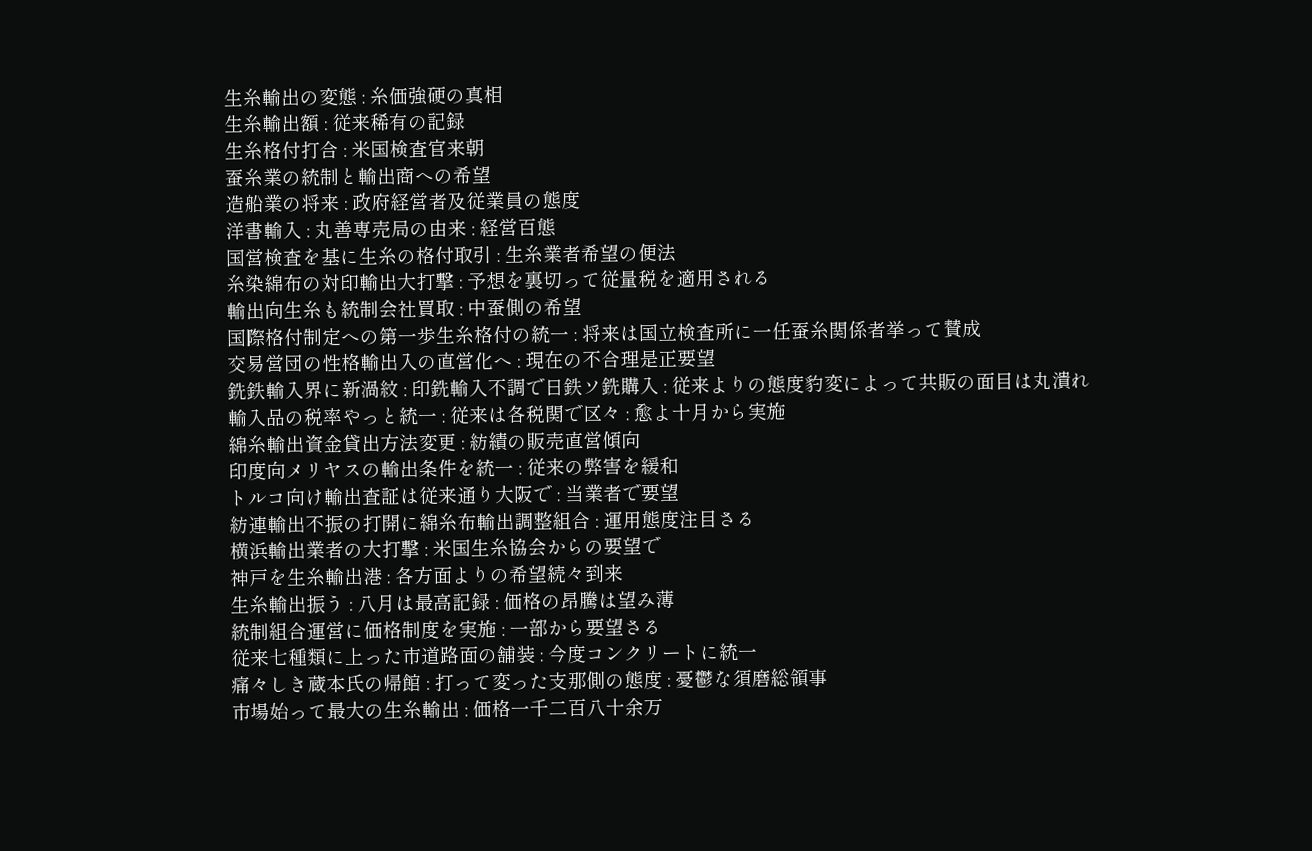生糸輸出の変態 : 糸価強硬の真相
生糸輸出額 : 従来稀有の記録
生糸格付打合 : 米国検査官来朝
蚕糸業の統制と輸出商への希望
造船業の将来 : 政府経営者及従業員の態度
洋書輸入 : 丸善専売局の由来 : 経営百態
国営検査を基に生糸の格付取引 : 生糸業者希望の便法
糸染綿布の対印輸出大打撃 : 予想を裏切って従量税を適用される
輸出向生糸も統制会社買取 : 中蚕側の希望
国際格付制定への第一歩生糸格付の統一 : 将来は国立検査所に一任蚕糸関係者挙って賛成
交易営団の性格輸出入の直営化へ : 現在の不合理是正要望
銑鉄輸入界に新渦紋 : 印銑輸入不調で日鉄ソ銑購入 : 従来よりの態度豹変によって共販の面目は丸潰れ
輸入品の税率やっと統一 : 従来は各税関で区々 : 愈よ十月から実施
綿糸輸出資金貸出方法変更 : 紡績の販売直営傾向
印度向メリヤスの輸出条件を統一 : 従来の弊害を緩和
トルコ向け輸出査証は従来通り大阪で : 当業者で要望
紡連輸出不振の打開に綿糸布輸出調整組合 : 運用態度注目さる
横浜輸出業者の大打撃 : 米国生糸協会からの要望で
神戸を生糸輸出港 : 各方面よりの希望続々到来
生糸輸出振う : 八月は最高記録 : 価格の昂騰は望み薄
統制組合運営に価格制度を実施 : 一部から要望さる
従来七種類に上った市道路面の舗装 : 今度コンクリートに統一
痛々しき蔵本氏の帰館 : 打って変った支那側の態度 : 憂鬱な須磨総領事
市場始って最大の生糸輸出 : 価格一千二百八十余万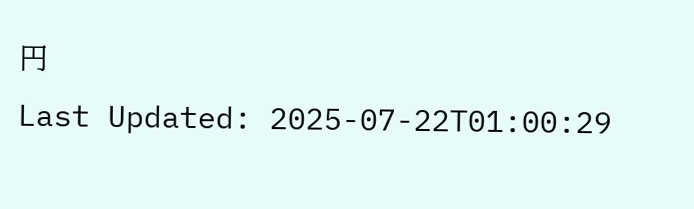円
Last Updated: 2025-07-22T01:00:29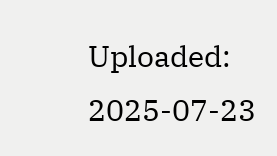Uploaded: 2025-07-23